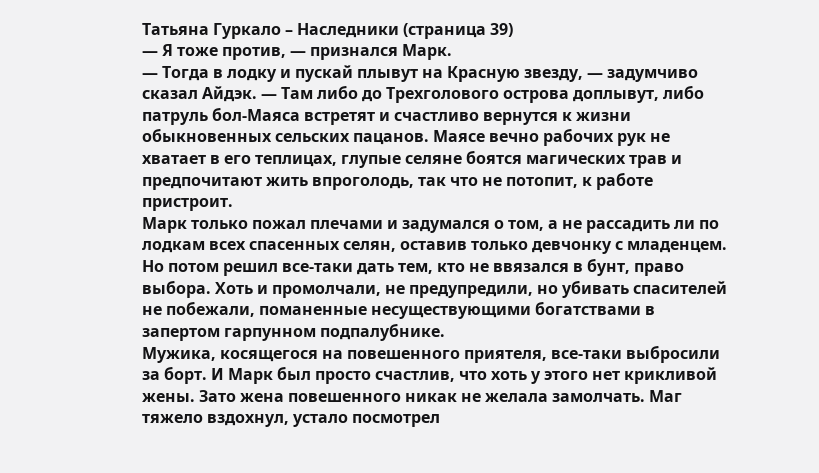Татьяна Гуркало – Наследники (страница 39)
— Я тоже против, — признался Марк.
— Тогда в лодку и пускай плывут на Красную звезду, — задумчиво сказал Айдэк. — Там либо до Трехголового острова доплывут, либо патруль бол-Маяса встретят и счастливо вернутся к жизни обыкновенных сельских пацанов. Маясе вечно рабочих рук не хватает в его теплицах, глупые селяне боятся магических трав и предпочитают жить впроголодь, так что не потопит, к работе пристроит.
Марк только пожал плечами и задумался о том, а не рассадить ли по лодкам всех спасенных селян, оставив только девчонку с младенцем. Но потом решил все-таки дать тем, кто не ввязался в бунт, право выбора. Хоть и промолчали, не предупредили, но убивать спасителей не побежали, поманенные несуществующими богатствами в запертом гарпунном подпалубнике.
Мужика, косящегося на повешенного приятеля, все-таки выбросили за борт. И Марк был просто счастлив, что хоть у этого нет крикливой жены. Зато жена повешенного никак не желала замолчать. Маг тяжело вздохнул, устало посмотрел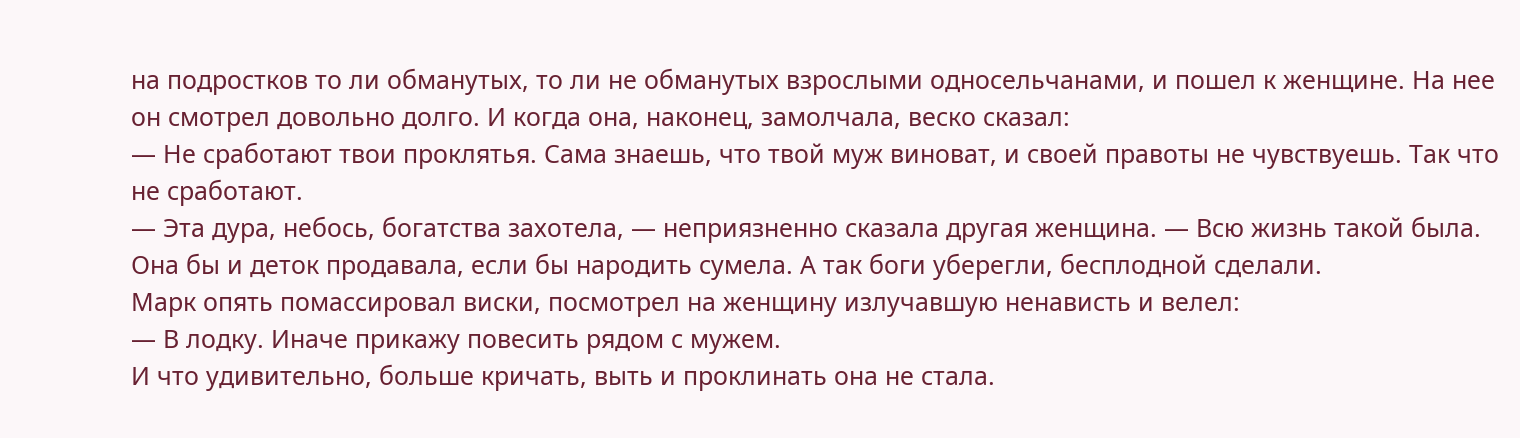на подростков то ли обманутых, то ли не обманутых взрослыми односельчанами, и пошел к женщине. На нее он смотрел довольно долго. И когда она, наконец, замолчала, веско сказал:
— Не сработают твои проклятья. Сама знаешь, что твой муж виноват, и своей правоты не чувствуешь. Так что не сработают.
— Эта дура, небось, богатства захотела, — неприязненно сказала другая женщина. — Всю жизнь такой была. Она бы и деток продавала, если бы народить сумела. А так боги уберегли, бесплодной сделали.
Марк опять помассировал виски, посмотрел на женщину излучавшую ненависть и велел:
— В лодку. Иначе прикажу повесить рядом с мужем.
И что удивительно, больше кричать, выть и проклинать она не стала.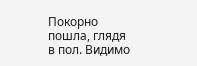Покорно пошла, глядя в пол. Видимо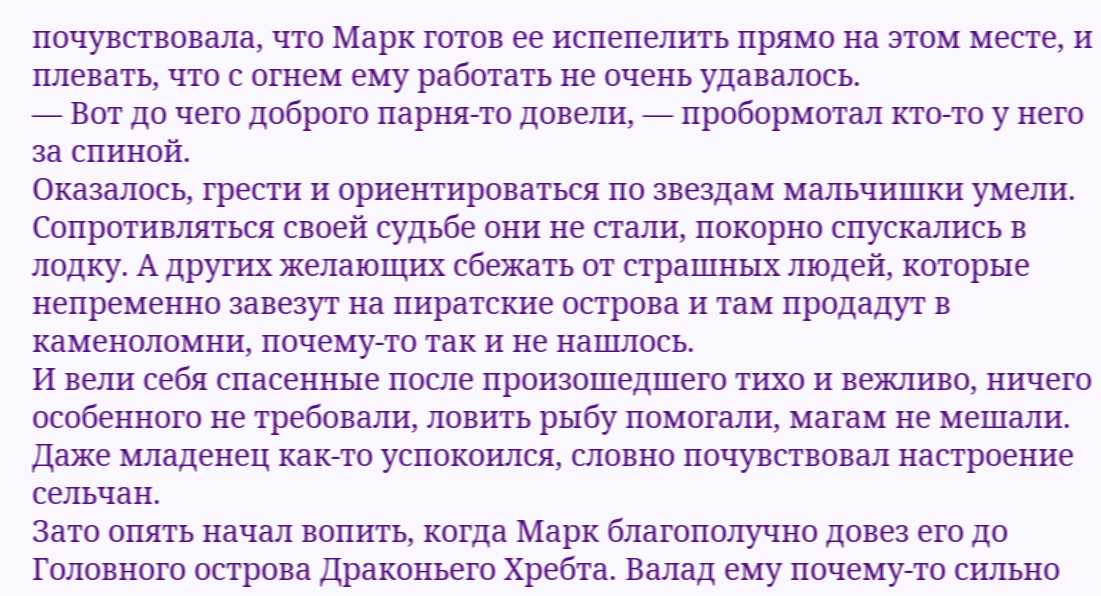почувствовала, что Марк готов ее испепелить прямо на этом месте, и плевать, что с огнем ему работать не очень удавалось.
— Вот до чего доброго парня-то довели, — пробормотал кто-то у него за спиной.
Оказалось, грести и ориентироваться по звездам мальчишки умели.
Сопротивляться своей судьбе они не стали, покорно спускались в лодку. А других желающих сбежать от страшных людей, которые непременно завезут на пиратские острова и там продадут в каменоломни, почему-то так и не нашлось.
И вели себя спасенные после произошедшего тихо и вежливо, ничего особенного не требовали, ловить рыбу помогали, магам не мешали. Даже младенец как-то успокоился, словно почувствовал настроение сельчан.
Зато опять начал вопить, когда Марк благополучно довез его до Головного острова Драконьего Хребта. Валад ему почему-то сильно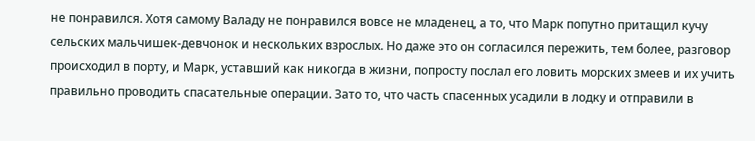не понравился. Хотя самому Валаду не понравился вовсе не младенец, а то, что Марк попутно притащил кучу сельских мальчишек-девчонок и нескольких взрослых. Но даже это он согласился пережить, тем более, разговор происходил в порту, и Марк, уставший как никогда в жизни, попросту послал его ловить морских змеев и их учить правильно проводить спасательные операции. Зато то, что часть спасенных усадили в лодку и отправили в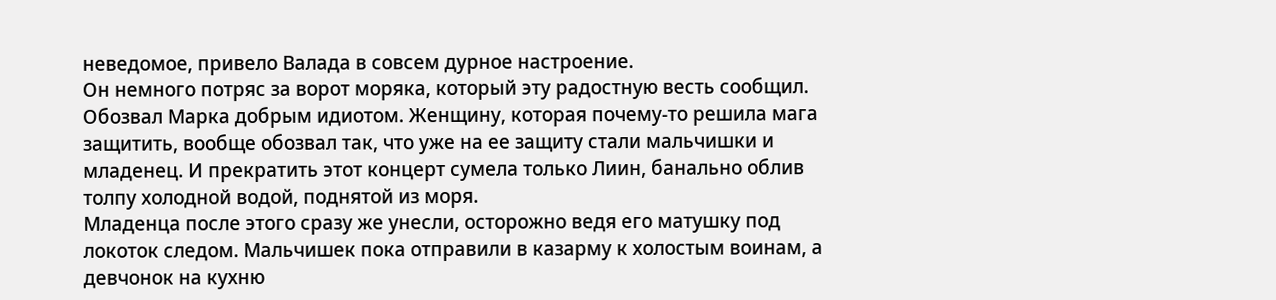неведомое, привело Валада в совсем дурное настроение.
Он немного потряс за ворот моряка, который эту радостную весть сообщил. Обозвал Марка добрым идиотом. Женщину, которая почему-то решила мага защитить, вообще обозвал так, что уже на ее защиту стали мальчишки и младенец. И прекратить этот концерт сумела только Лиин, банально облив толпу холодной водой, поднятой из моря.
Младенца после этого сразу же унесли, осторожно ведя его матушку под локоток следом. Мальчишек пока отправили в казарму к холостым воинам, а девчонок на кухню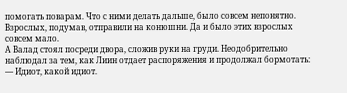помогать поварам. Что с ними делать дальше, было совсем непонятно.
Взрослых, подумав, отправили на конюшни. Да и было этих взрослых совсем мало.
А Валад стоял посреди двора, сложив руки на груди. Неодобрительно наблюдал за тем, как Лиин отдает распоряжения и продолжал бормотать:
— Идиот, какой идиот.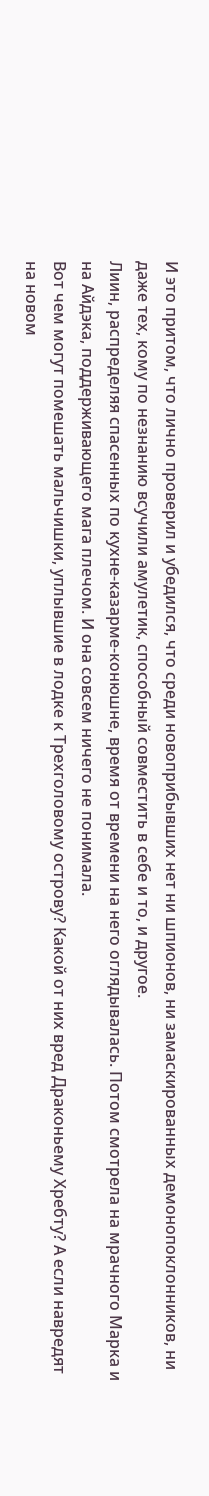И это притом, что лично проверил и убедился, что среди новоприбывших нет ни шпионов, ни замаскированных демонопоклонников, ни даже тех, кому по незнанию всучили амулетик, способный совместить в себе и то, и другое.
Лиин, распределяя спасенных по кухне-казарме-конюшне, время от времени на него оглядывалась. Потом смотрела на мрачного Марка и на Айдэка, поддерживающего мага плечом. И она совсем ничего не понимала.
Вот чем могут помешать мальчишки, уплывшие в лодке к Трехголовому острову? Какой от них вред Драконьему Хребту? А если навредят на новом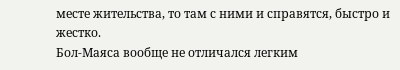месте жительства, то там с ними и справятся, быстро и жестко.
Бол-Маяса вообще не отличался легким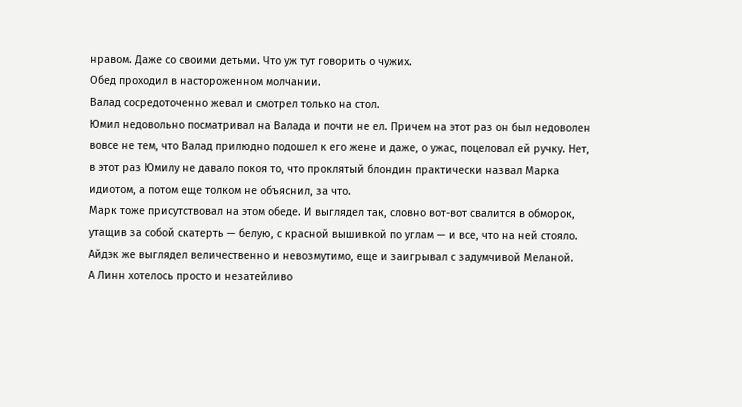нравом. Даже со своими детьми. Что уж тут говорить о чужих.
Обед проходил в настороженном молчании.
Валад сосредоточенно жевал и смотрел только на стол.
Юмил недовольно посматривал на Валада и почти не ел. Причем на этот раз он был недоволен вовсе не тем, что Валад прилюдно подошел к его жене и даже, о ужас, поцеловал ей ручку. Нет, в этот раз Юмилу не давало покоя то, что проклятый блондин практически назвал Марка идиотом, а потом еще толком не объяснил, за что.
Марк тоже присутствовал на этом обеде. И выглядел так, словно вот-вот свалится в обморок, утащив за собой скатерть — белую, с красной вышивкой по углам — и все, что на ней стояло.
Айдэк же выглядел величественно и невозмутимо, еще и заигрывал с задумчивой Меланой.
А Линн хотелось просто и незатейливо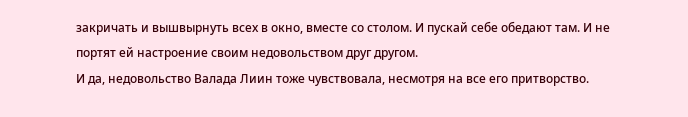закричать и вышвырнуть всех в окно, вместе со столом. И пускай себе обедают там. И не портят ей настроение своим недовольством друг другом.
И да, недовольство Валада Лиин тоже чувствовала, несмотря на все его притворство.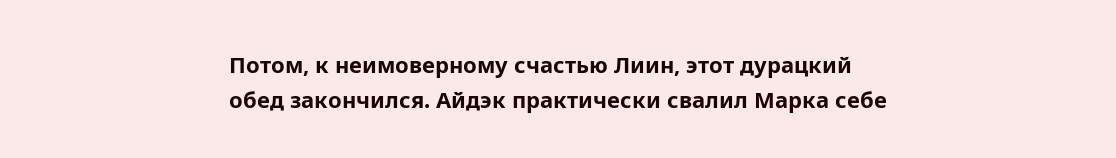Потом, к неимоверному счастью Лиин, этот дурацкий обед закончился. Айдэк практически свалил Марка себе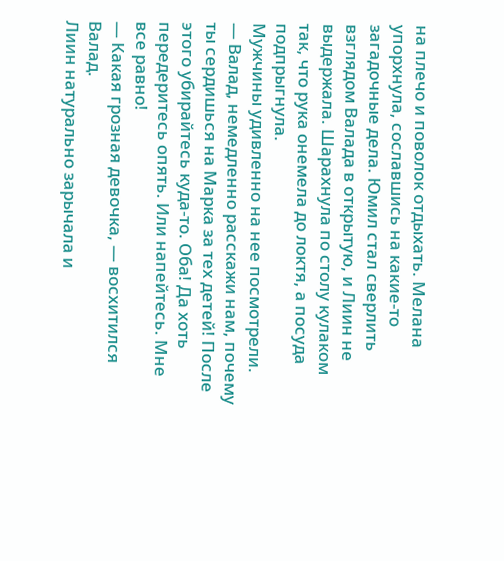на плечо и поволок отдыхать. Мелана упорхнула, сославшись на какие-то загадочные дела. Юмил стал сверлить взглядом Валада в открытую, и Лиин не выдержала. Шарахнула по столу кулаком так, что рука онемела до локтя, а посуда подпрыгнула.
Мужчины удивленно на нее посмотрели.
— Валад, немедленно расскажи нам, почему ты сердишься на Марка за тех детей! После этого убирайтесь куда-то. Оба! Да хоть передеритесь опять. Или напейтесь. Мне все равно!
— Какая грозная девочка, — восхитился Валад.
Лиин натурально зарычала и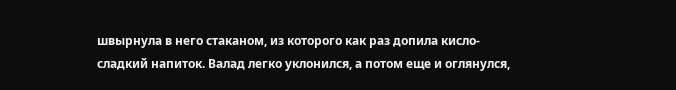швырнула в него стаканом, из которого как раз допила кисло-сладкий напиток. Валад легко уклонился, а потом еще и оглянулся,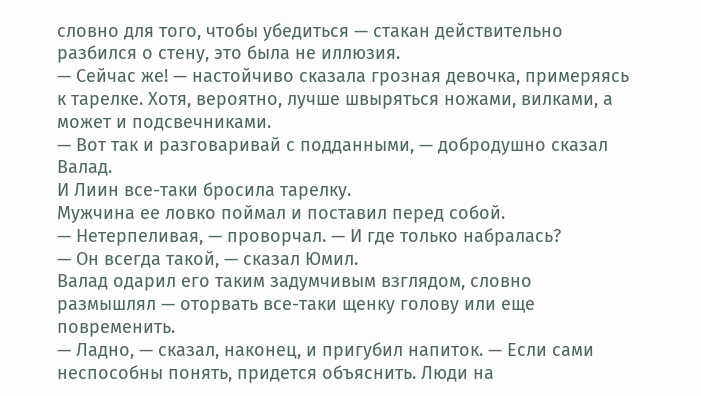словно для того, чтобы убедиться — стакан действительно разбился о стену, это была не иллюзия.
— Сейчас же! — настойчиво сказала грозная девочка, примеряясь к тарелке. Хотя, вероятно, лучше швыряться ножами, вилками, а может и подсвечниками.
— Вот так и разговаривай с подданными, — добродушно сказал Валад.
И Лиин все-таки бросила тарелку.
Мужчина ее ловко поймал и поставил перед собой.
— Нетерпеливая, — проворчал. — И где только набралась?
— Он всегда такой, — сказал Юмил.
Валад одарил его таким задумчивым взглядом, словно размышлял — оторвать все-таки щенку голову или еще повременить.
— Ладно, — сказал, наконец, и пригубил напиток. — Если сами неспособны понять, придется объяснить. Люди на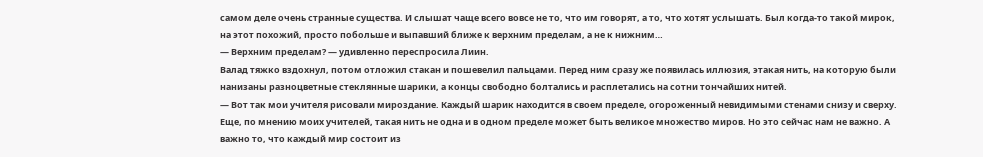самом деле очень странные существа. И слышат чаще всего вовсе не то, что им говорят, а то, что хотят услышать. Был когда-то такой мирок, на этот похожий, просто побольше и выпавший ближе к верхним пределам, а не к нижним…
— Верхним пределам? — удивленно переспросила Лиин.
Валад тяжко вздохнул, потом отложил стакан и пошевелил пальцами. Перед ним сразу же появилась иллюзия, этакая нить, на которую были нанизаны разноцветные стеклянные шарики, а концы свободно болтались и расплетались на сотни тончайших нитей.
— Вот так мои учителя рисовали мироздание. Каждый шарик находится в своем пределе, огороженный невидимыми стенами снизу и сверху. Еще, по мнению моих учителей, такая нить не одна и в одном пределе может быть великое множество миров. Но это сейчас нам не важно. А важно то, что каждый мир состоит из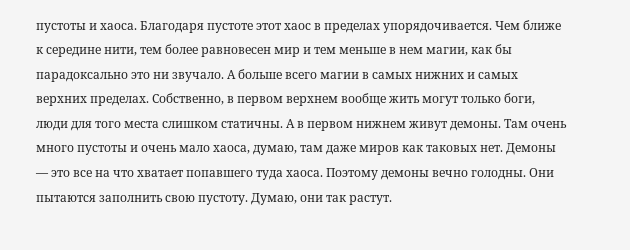пустоты и хаоса. Благодаря пустоте этот хаос в пределах упорядочивается. Чем ближе к середине нити, тем более равновесен мир и тем меньше в нем магии, как бы парадоксально это ни звучало. А больше всего магии в самых нижних и самых верхних пределах. Собственно, в первом верхнем вообще жить могут только боги, люди для того места слишком статичны. А в первом нижнем живут демоны. Там очень много пустоты и очень мало хаоса, думаю, там даже миров как таковых нет. Демоны — это все на что хватает попавшего туда хаоса. Поэтому демоны вечно голодны. Они пытаются заполнить свою пустоту. Думаю, они так растут.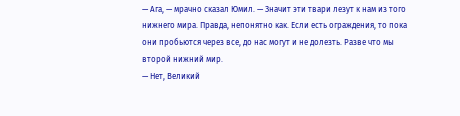— Ага, — мрачно сказал Юмил. — Значит эти твари лезут к нам из того нижнего мира. Правда, непонятно как. Если есть ограждения, то пока они пробьются через все, до нас могут и не долезть. Разве что мы второй нижний мир.
— Нет, Великий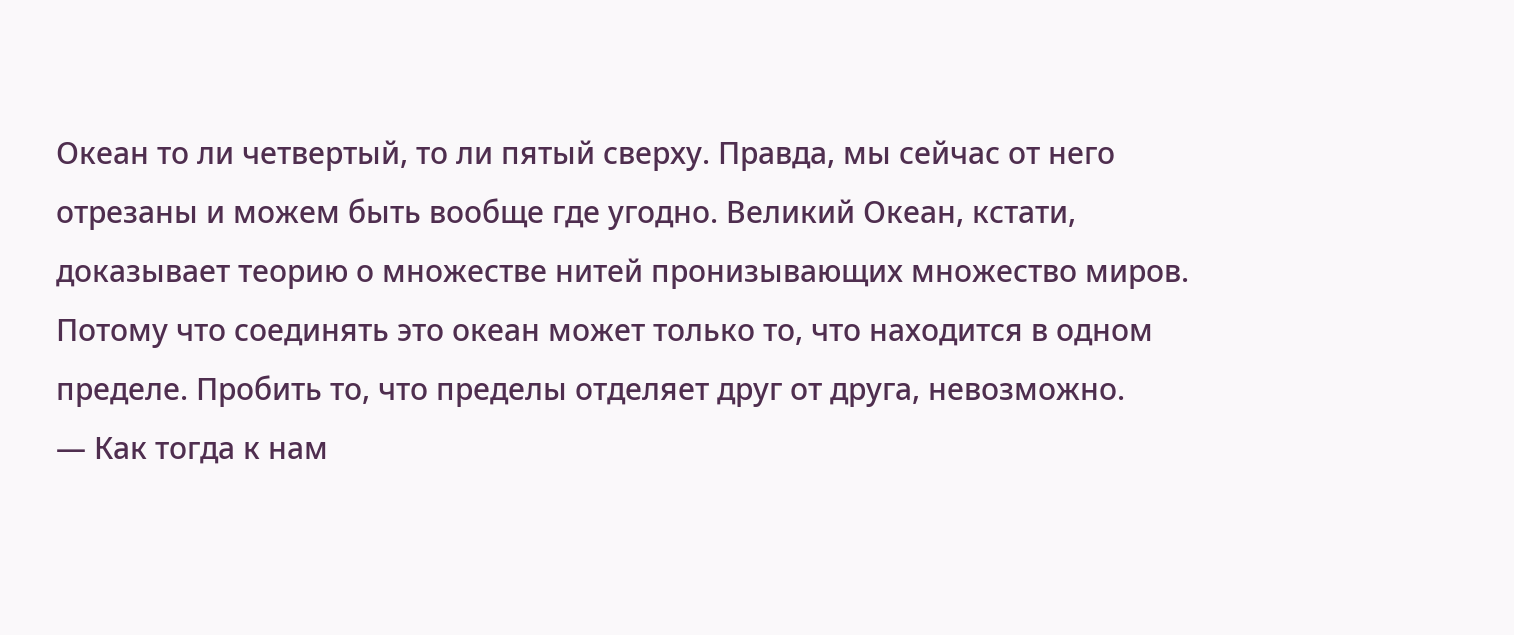Океан то ли четвертый, то ли пятый сверху. Правда, мы сейчас от него отрезаны и можем быть вообще где угодно. Великий Океан, кстати, доказывает теорию о множестве нитей пронизывающих множество миров. Потому что соединять это океан может только то, что находится в одном пределе. Пробить то, что пределы отделяет друг от друга, невозможно.
— Как тогда к нам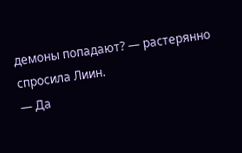демоны попадают? — растерянно спросила Лиин.
— Да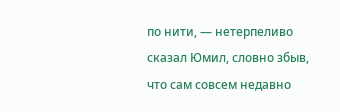по нити, — нетерпеливо сказал Юмил, словно збыв, что сам совсем недавно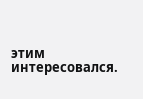этим интересовался.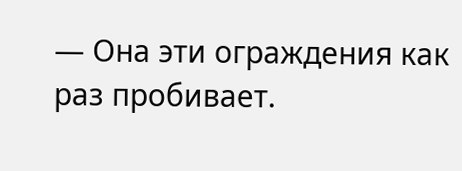— Она эти ограждения как раз пробивает.